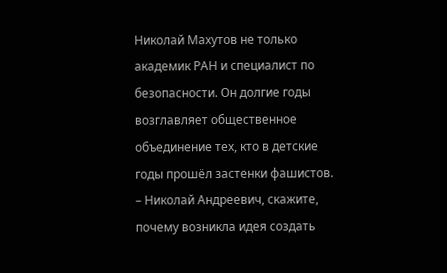Николай Махутов не только академик РАН и специалист по безопасности. Он долгие годы возглавляет общественное объединение тех, кто в детские годы прошёл застенки фашистов.
– Николай Андреевич, скажите, почему возникла идея создать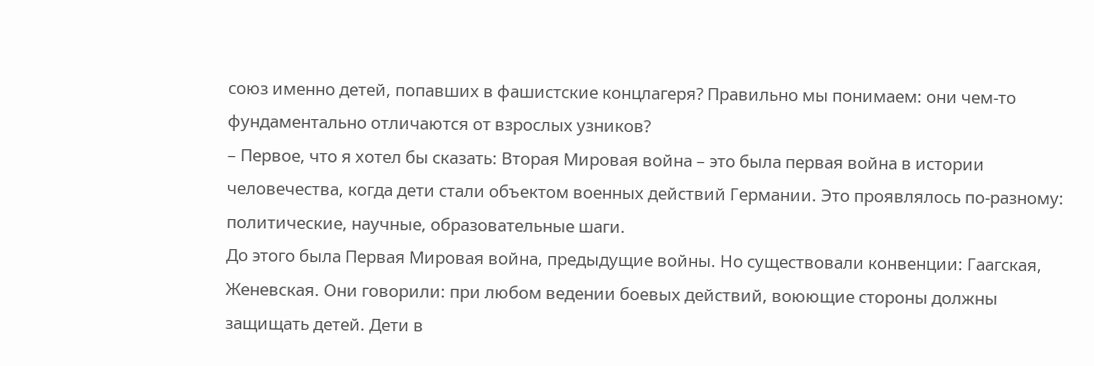союз именно детей, попавших в фашистские концлагеря? Правильно мы понимаем: они чем-то фундаментально отличаются от взрослых узников?
– Первое, что я хотел бы сказать: Вторая Мировая война – это была первая война в истории человечества, когда дети стали объектом военных действий Германии. Это проявлялось по-разному: политические, научные, образовательные шаги.
До этого была Первая Мировая война, предыдущие войны. Но существовали конвенции: Гаагская, Женевская. Они говорили: при любом ведении боевых действий, воюющие стороны должны защищать детей. Дети в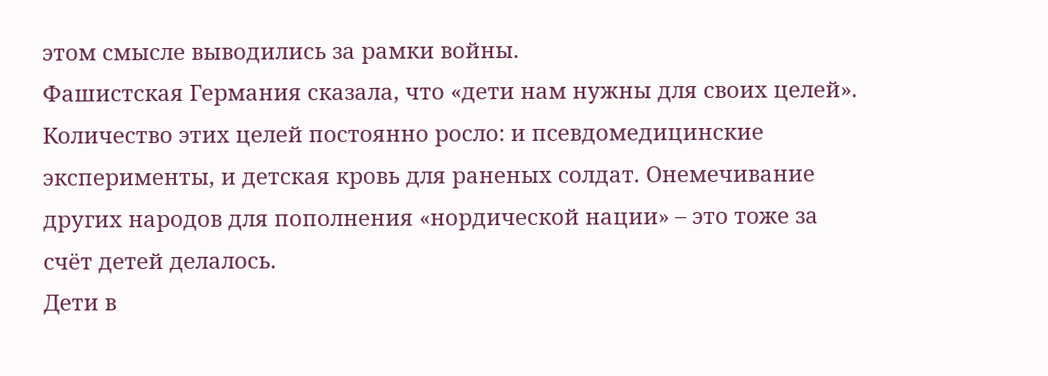этом смысле выводились за рамки войны.
Фашистская Германия сказала, что «дети нам нужны для своих целей».
Количество этих целей постоянно росло: и псевдомедицинские эксперименты, и детская кровь для раненых солдат. Онемечивание других народов для пополнения «нордической нации» – это тоже за счёт детей делалось.
Дети в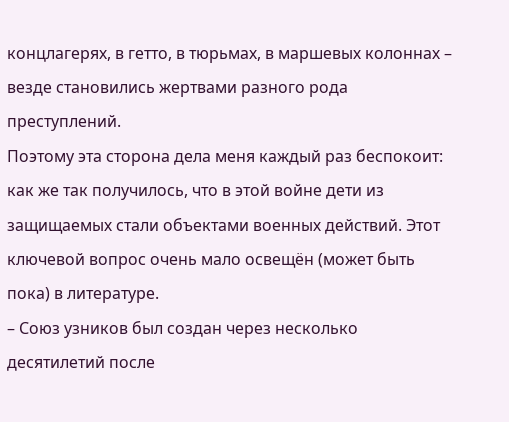концлагерях, в гетто, в тюрьмах, в маршевых колоннах – везде становились жертвами разного рода преступлений.
Поэтому эта сторона дела меня каждый раз беспокоит: как же так получилось, что в этой войне дети из защищаемых стали объектами военных действий. Этот ключевой вопрос очень мало освещён (может быть пока) в литературе.
– Союз узников был создан через несколько десятилетий после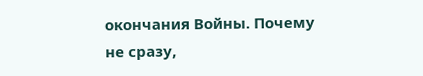окончания Войны. Почему не сразу,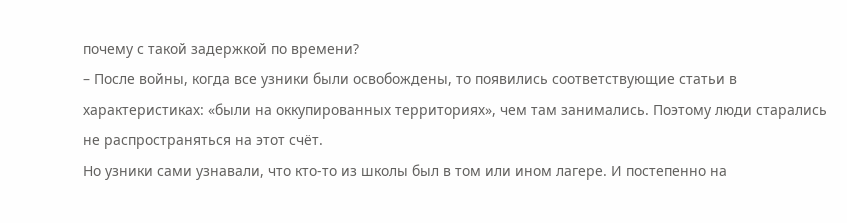почему с такой задержкой по времени?
– После войны, когда все узники были освобождены, то появились соответствующие статьи в характеристиках: «были на оккупированных территориях», чем там занимались. Поэтому люди старались не распространяться на этот счёт.
Но узники сами узнавали, что кто-то из школы был в том или ином лагере. И постепенно на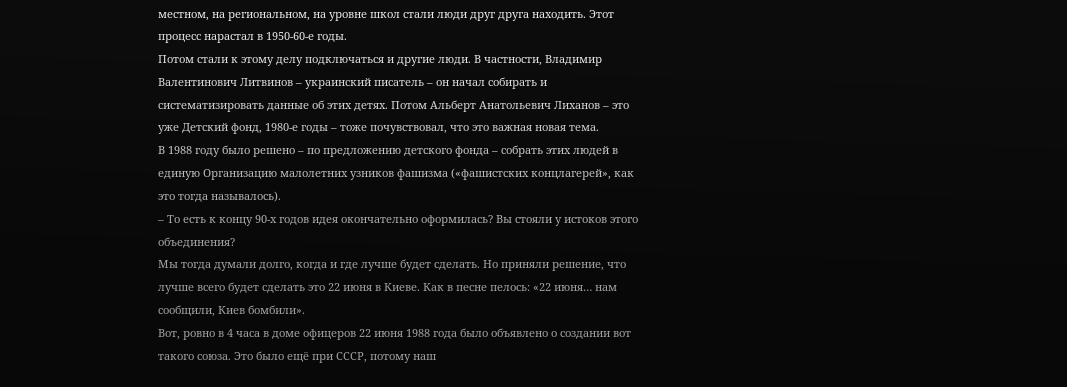местном, на региональном, на уровне школ стали люди друг друга находить. Этот процесс нарастал в 1950-60-е годы.
Потом стали к этому делу подключаться и другие люди. В частности, Владимир Валентинович Литвинов – украинский писатель – он начал собирать и систематизировать данные об этих детях. Потом Альберт Анатольевич Лиханов – это уже Детский фонд, 1980-е годы – тоже почувствовал, что это важная новая тема.
В 1988 году было решено – по предложению детского фонда – собрать этих людей в единую Организацию малолетних узников фашизма («фашистских концлагерей», как это тогда называлось).
– То есть к концу 90-х годов идея окончательно оформилась? Вы стояли у истоков этого объединения?
Мы тогда думали долго, когда и где лучше будет сделать. Но приняли решение, что лучше всего будет сделать это 22 июня в Киеве. Как в песне пелось: «22 июня… нам сообщили, Киев бомбили».
Вот, ровно в 4 часа в доме офицеров 22 июня 1988 года было объявлено о создании вот такого союза. Это было ещё при СССР, потому наш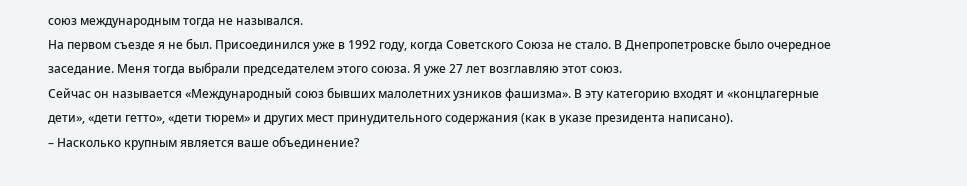союз международным тогда не назывался.
На первом съезде я не был. Присоединился уже в 1992 году, когда Советского Союза не стало. В Днепропетровске было очередное заседание. Меня тогда выбрали председателем этого союза. Я уже 27 лет возглавляю этот союз.
Сейчас он называется «Международный союз бывших малолетних узников фашизма». В эту категорию входят и «концлагерные дети», «дети гетто», «дети тюрем» и других мест принудительного содержания (как в указе президента написано).
– Насколько крупным является ваше объединение?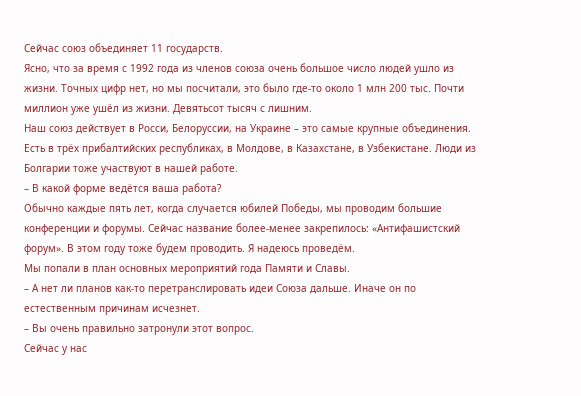Сейчас союз объединяет 11 государств.
Ясно, что за время с 1992 года из членов союза очень большое число людей ушло из жизни. Точных цифр нет, но мы посчитали, это было где-то около 1 млн 200 тыс. Почти миллион уже ушёл из жизни. Девятьсот тысяч с лишним.
Наш союз действует в Росси, Белоруссии, на Украине – это самые крупные объединения. Есть в трёх прибалтийских республиках, в Молдове, в Казахстане, в Узбекистане. Люди из Болгарии тоже участвуют в нашей работе.
– В какой форме ведётся ваша работа?
Обычно каждые пять лет, когда случается юбилей Победы, мы проводим большие конференции и форумы. Сейчас название более-менее закрепилось: «Антифашистский форум». В этом году тоже будем проводить. Я надеюсь проведём.
Мы попали в план основных мероприятий года Памяти и Славы.
– А нет ли планов как-то перетранслировать идеи Союза дальше. Иначе он по естественным причинам исчезнет.
– Вы очень правильно затронули этот вопрос.
Сейчас у нас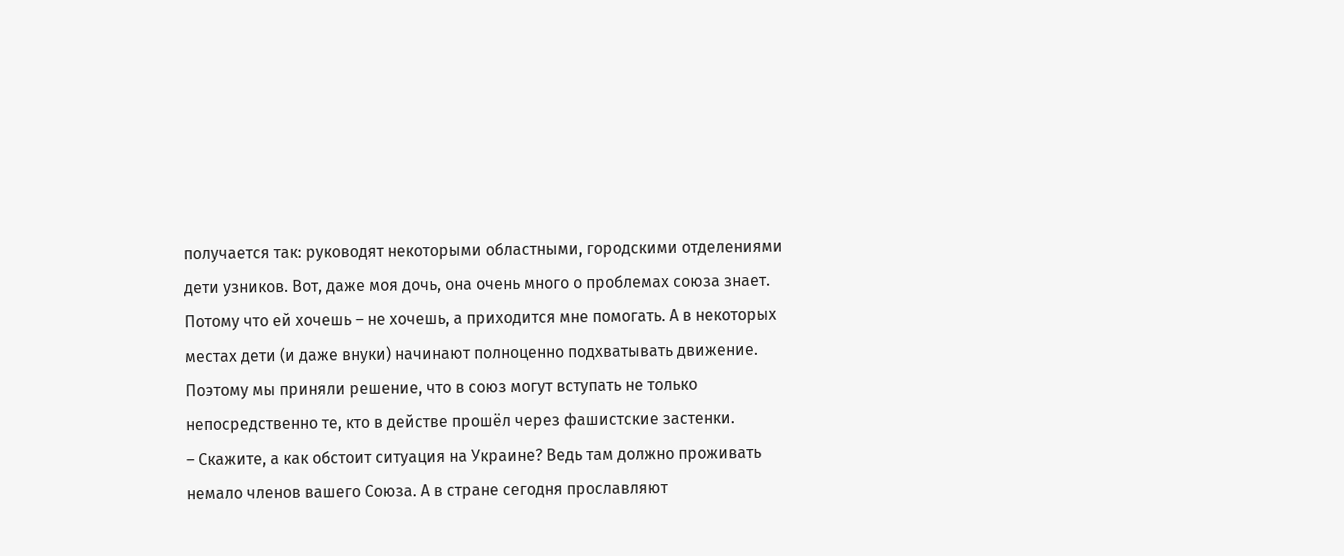получается так: руководят некоторыми областными, городскими отделениями дети узников. Вот, даже моя дочь, она очень много о проблемах союза знает. Потому что ей хочешь – не хочешь, а приходится мне помогать. А в некоторых местах дети (и даже внуки) начинают полноценно подхватывать движение.
Поэтому мы приняли решение, что в союз могут вступать не только непосредственно те, кто в действе прошёл через фашистские застенки.
– Скажите, а как обстоит ситуация на Украине? Ведь там должно проживать немало членов вашего Союза. А в стране сегодня прославляют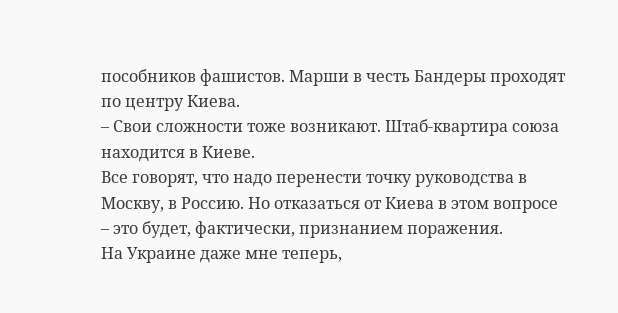пособников фашистов. Марши в честь Бандеры проходят по центру Киева.
– Свои сложности тоже возникают. Штаб-квартира союза находится в Киеве.
Все говорят, что надо перенести точку руководства в Москву, в Россию. Но отказаться от Киева в этом вопросе – это будет, фактически, признанием поражения.
На Украине даже мне теперь,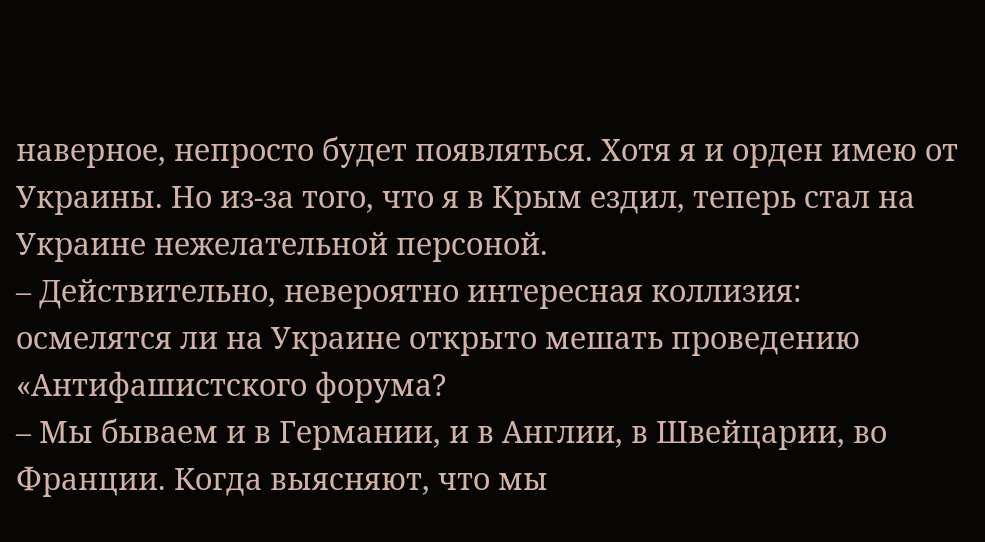наверное, непросто будет появляться. Хотя я и орден имею от Украины. Но из-за того, что я в Крым ездил, теперь стал на Украине нежелательной персоной.
– Действительно, невероятно интересная коллизия: осмелятся ли на Украине открыто мешать проведению «Антифашистского форума?
– Мы бываем и в Германии, и в Англии, в Швейцарии, во Франции. Когда выясняют, что мы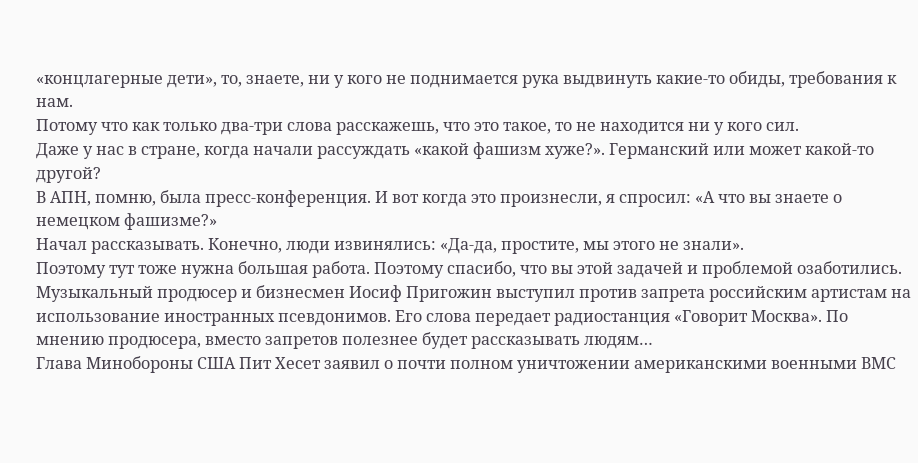«концлагерные дети», то, знаете, ни у кого не поднимается рука выдвинуть какие-то обиды, требования к нам.
Потому что как только два-три слова расскажешь, что это такое, то не находится ни у кого сил.
Даже у нас в стране, когда начали рассуждать «какой фашизм хуже?». Германский или может какой-то другой?
В АПН, помню, была пресс-конференция. И вот когда это произнесли, я спросил: «А что вы знаете о немецком фашизме?»
Начал рассказывать. Конечно, люди извинялись: «Да-да, простите, мы этого не знали».
Поэтому тут тоже нужна большая работа. Поэтому спасибо, что вы этой задачей и проблемой озаботились.
Музыкальный продюсер и бизнесмен Иосиф Пригожин выступил против запрета российским артистам на использование иностранных псевдонимов. Его слова передает радиостанция «Говорит Москва». По мнению продюсера, вместо запретов полезнее будет рассказывать людям…
Глава Минобороны США Пит Хесет заявил о почти полном уничтожении американскими военными ВМС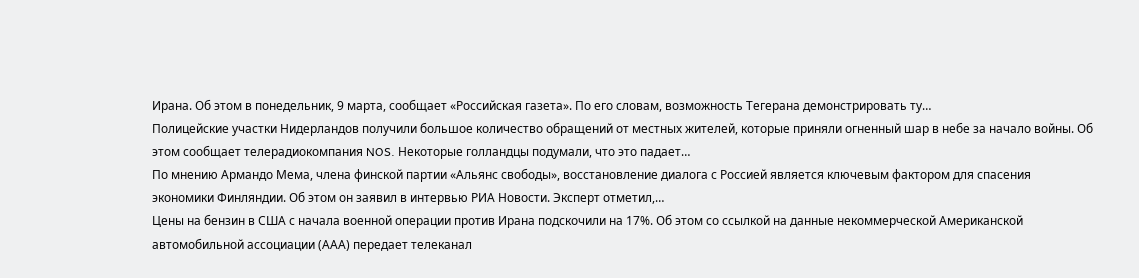Ирана. Об этом в понедельник, 9 марта, сообщает «Российская газета». По его словам, возможность Тегерана демонстрировать ту…
Полицейские участки Нидерландов получили большое количество обращений от местных жителей, которые приняли огненный шар в небе за начало войны. Об этом сообщает телерадиокомпания NOS. Некоторые голландцы подумали, что это падает…
По мнению Армандо Мема, члена финской партии «Альянс свободы», восстановление диалога с Россией является ключевым фактором для спасения экономики Финляндии. Об этом он заявил в интервью РИА Новости. Эксперт отметил,…
Цены на бензин в США с начала военной операции против Ирана подскочили на 17%. Об этом со ссылкой на данные некоммерческой Американской автомобильной ассоциации (ААА) передает телеканал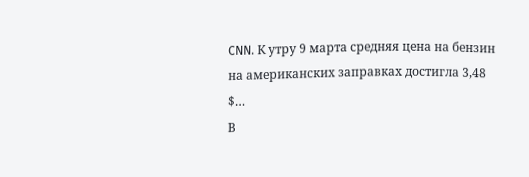CNN. К утру 9 марта средняя цена на бензин на американских заправках достигла 3,48 $…
В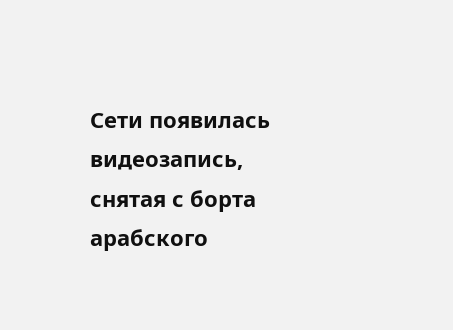Сети появилась видеозапись, снятая с борта арабского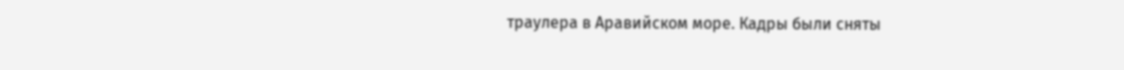траулера в Аравийском море. Кадры были сняты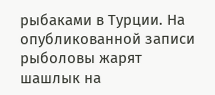рыбаками в Турции. На опубликованной записи рыболовы жарят шашлык на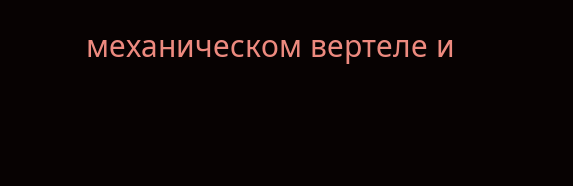механическом вертеле и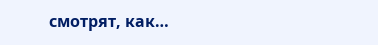смотрят, как…